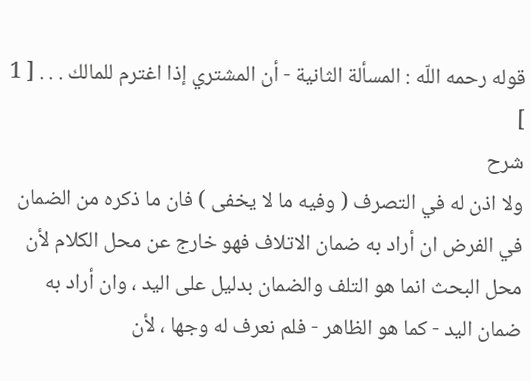قوله رحمه اللّه : المسألة الثانية - أن المشتري إذا اغترم للمالك . . . [ 1 ]
شرح
ولا اذن له في التصرف ( وفيه ما لا يخفى ) فان ما ذكره من الضمان في الفرض ان أراد به ضمان الاتلاف فهو خارج عن محل الكلام لأن محل البحث انما هو التلف والضمان بدليل على اليد ، وان أراد به ضمان اليد - كما هو الظاهر - فلم نعرف له وجها ، لأن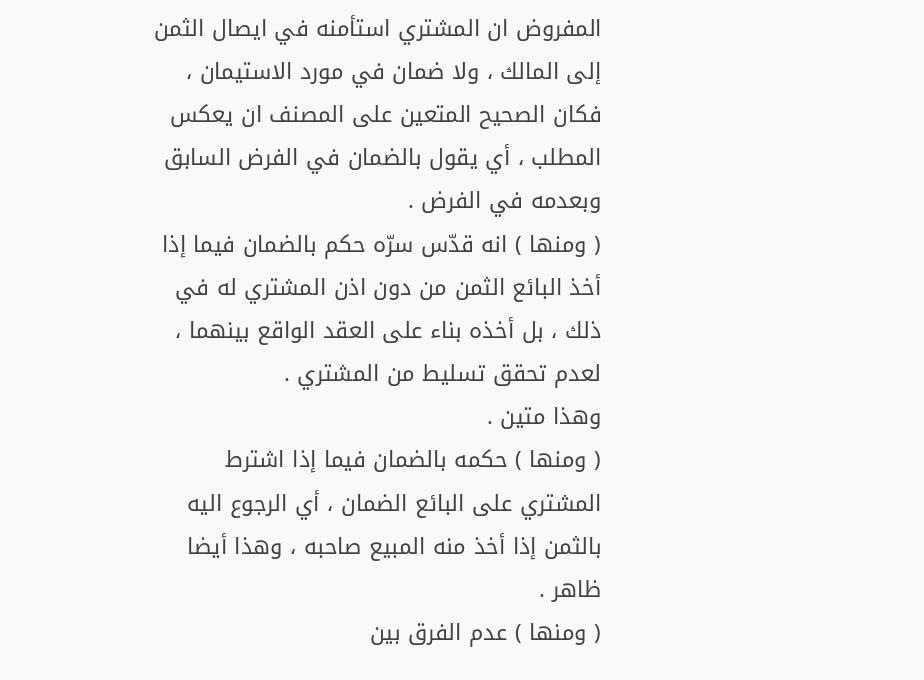المفروض ان المشتري استأمنه في ايصال الثمن إلى المالك ، ولا ضمان في مورد الاستيمان ، فكان الصحيح المتعين على المصنف ان يعكس المطلب ، أي يقول بالضمان في الفرض السابق وبعدمه في الفرض .
( ومنها ) انه قدّس سرّه حكم بالضمان فيما إذا أخذ البائع الثمن من دون اذن المشتري له في ذلك ، بل أخذه بناء على العقد الواقع بينهما ، لعدم تحقق تسليط من المشتري .
وهذا متين .
( ومنها ) حكمه بالضمان فيما إذا اشترط المشتري على البائع الضمان ، أي الرجوع اليه بالثمن إذا أخذ منه المبيع صاحبه ، وهذا أيضا ظاهر .
( ومنها ) عدم الفرق بين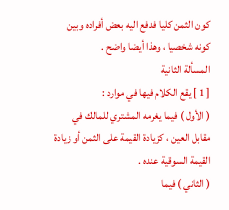كون الثمن كليا فدفع اليه بعض أفراده وبين كونه شخصيا ، وهذا أيضا واضح .
المسألة الثانية
[ 1 ] يقع الكلام فيها في موارد :
( الأول ) فيما يغرمه المشتري للمالك في مقابل العين ، كزيادة القيمة على الثمن أو زيادة القيمة السوقية عنده .
( الثاني ) فيما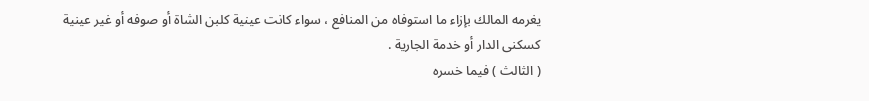يغرمه المالك بإزاء ما استوفاه من المنافع ، سواء كانت عينية كلبن الشاة أو صوفه أو غير عينية كسكنى الدار أو خدمة الجارية .
( الثالث ) فيما خسره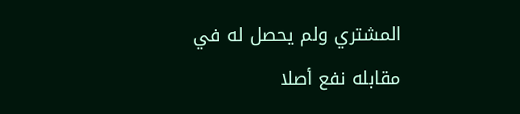المشتري ولم يحصل له في مقابله نفع أصلا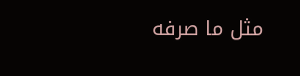مثل ما صرفه